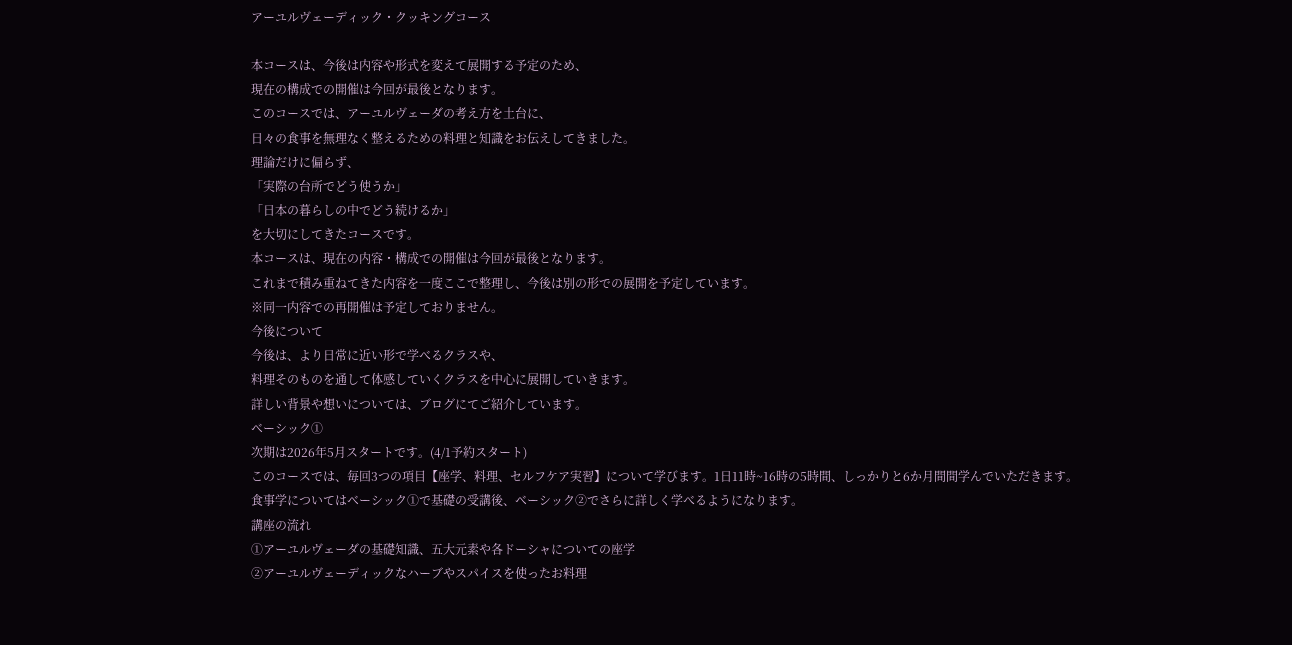アーユルヴェーディック・クッキングコース

本コースは、今後は内容や形式を変えて展開する予定のため、
現在の構成での開催は今回が最後となります。
このコースでは、アーユルヴェーダの考え方を土台に、
日々の食事を無理なく整えるための料理と知識をお伝えしてきました。
理論だけに偏らず、
「実際の台所でどう使うか」
「日本の暮らしの中でどう続けるか」
を大切にしてきたコースです。
本コースは、現在の内容・構成での開催は今回が最後となります。
これまで積み重ねてきた内容を一度ここで整理し、今後は別の形での展開を予定しています。
※同一内容での再開催は予定しておりません。
今後について
今後は、より日常に近い形で学べるクラスや、
料理そのものを通して体感していくクラスを中心に展開していきます。
詳しい背景や想いについては、ブログにてご紹介しています。
ベーシック①
次期は2026年5月スタートです。(4/1予約スタート)
このコースでは、毎回3つの項目【座学、料理、セルフケア実習】について学びます。1日11時~16時の5時間、しっかりと6か月間間学んでいただきます。
食事学についてはベーシック①で基礎の受講後、ベーシック②でさらに詳しく学べるようになります。
講座の流れ
①アーユルヴェーダの基礎知識、五大元素や各ドーシャについての座学
②アーユルヴェーディックなハーブやスパイスを使ったお料理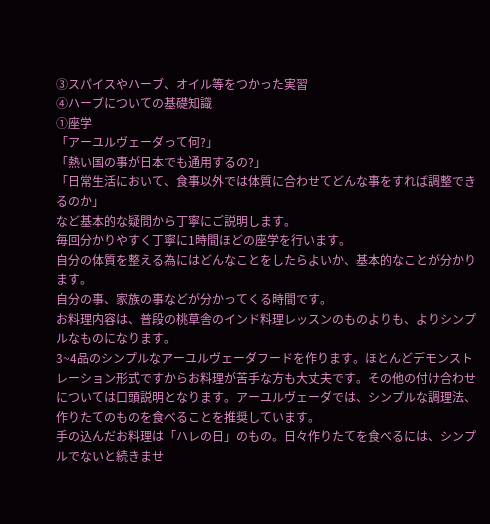③スパイスやハーブ、オイル等をつかった実習
④ハーブについての基礎知識
①座学
「アーユルヴェーダって何?」
「熱い国の事が日本でも通用するの?」
「日常生活において、食事以外では体質に合わせてどんな事をすれば調整できるのか」
など基本的な疑問から丁寧にご説明します。
毎回分かりやすく丁寧に1時間ほどの座学を行います。
自分の体質を整える為にはどんなことをしたらよいか、基本的なことが分かります。
自分の事、家族の事などが分かってくる時間です。
お料理内容は、普段の桃草舎のインド料理レッスンのものよりも、よりシンプルなものになります。
3~4品のシンプルなアーユルヴェーダフードを作ります。ほとんどデモンストレーション形式ですからお料理が苦手な方も大丈夫です。その他の付け合わせについては口頭説明となります。アーユルヴェーダでは、シンプルな調理法、作りたてのものを食べることを推奨しています。
手の込んだお料理は「ハレの日」のもの。日々作りたてを食べるには、シンプルでないと続きませ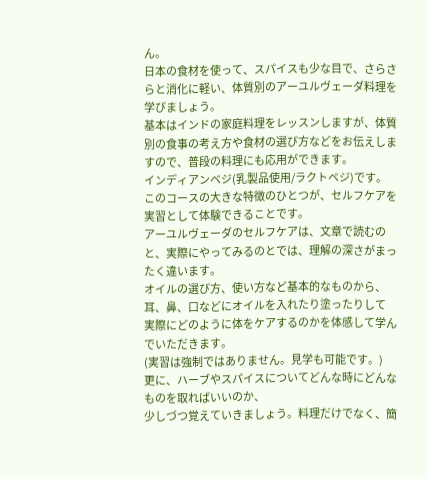ん。
日本の食材を使って、スパイスも少な目で、さらさらと消化に軽い、体質別のアーユルヴェーダ料理を学びましょう。
基本はインドの家庭料理をレッスンしますが、体質別の食事の考え方や食材の選び方などをお伝えしますので、普段の料理にも応用ができます。
インディアンベジ(乳製品使用/ラクトベジ)です。
このコースの大きな特徴のひとつが、セルフケアを実習として体験できることです。
アーユルヴェーダのセルフケアは、文章で読むのと、実際にやってみるのとでは、理解の深さがまったく違います。
オイルの選び方、使い方など基本的なものから、耳、鼻、口などにオイルを入れたり塗ったりして
実際にどのように体をケアするのかを体感して学んでいただきます。
(実習は強制ではありません。見学も可能です。)
更に、ハーブやスパイスについてどんな時にどんなものを取ればいいのか、
少しづつ覚えていきましょう。料理だけでなく、簡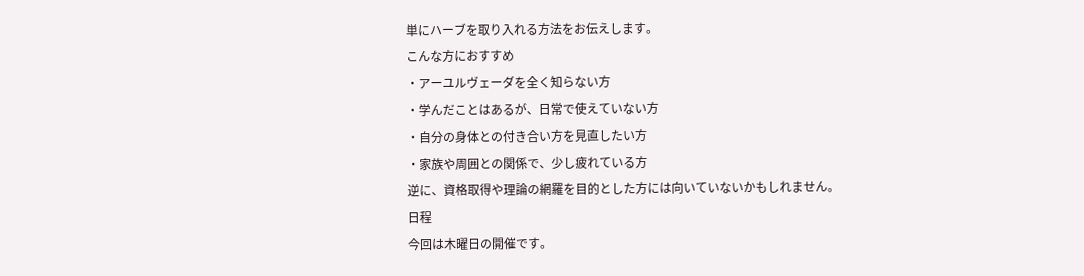単にハーブを取り入れる方法をお伝えします。
こんな方におすすめ
・アーユルヴェーダを全く知らない方
・学んだことはあるが、日常で使えていない方
・自分の身体との付き合い方を見直したい方
・家族や周囲との関係で、少し疲れている方
逆に、資格取得や理論の網羅を目的とした方には向いていないかもしれません。
日程
今回は木曜日の開催です。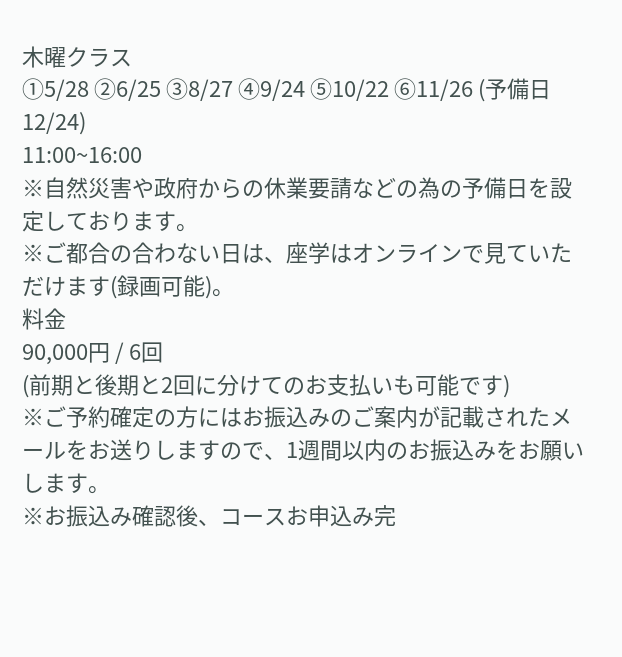木曜クラス
①5/28 ②6/25 ③8/27 ④9/24 ⑤10/22 ⑥11/26 (予備日12/24)
11:00~16:00
※自然災害や政府からの休業要請などの為の予備日を設定しております。
※ご都合の合わない日は、座学はオンラインで見ていただけます(録画可能)。
料金
90,000円 / 6回
(前期と後期と2回に分けてのお支払いも可能です)
※ご予約確定の方にはお振込みのご案内が記載されたメールをお送りしますので、1週間以内のお振込みをお願いします。
※お振込み確認後、コースお申込み完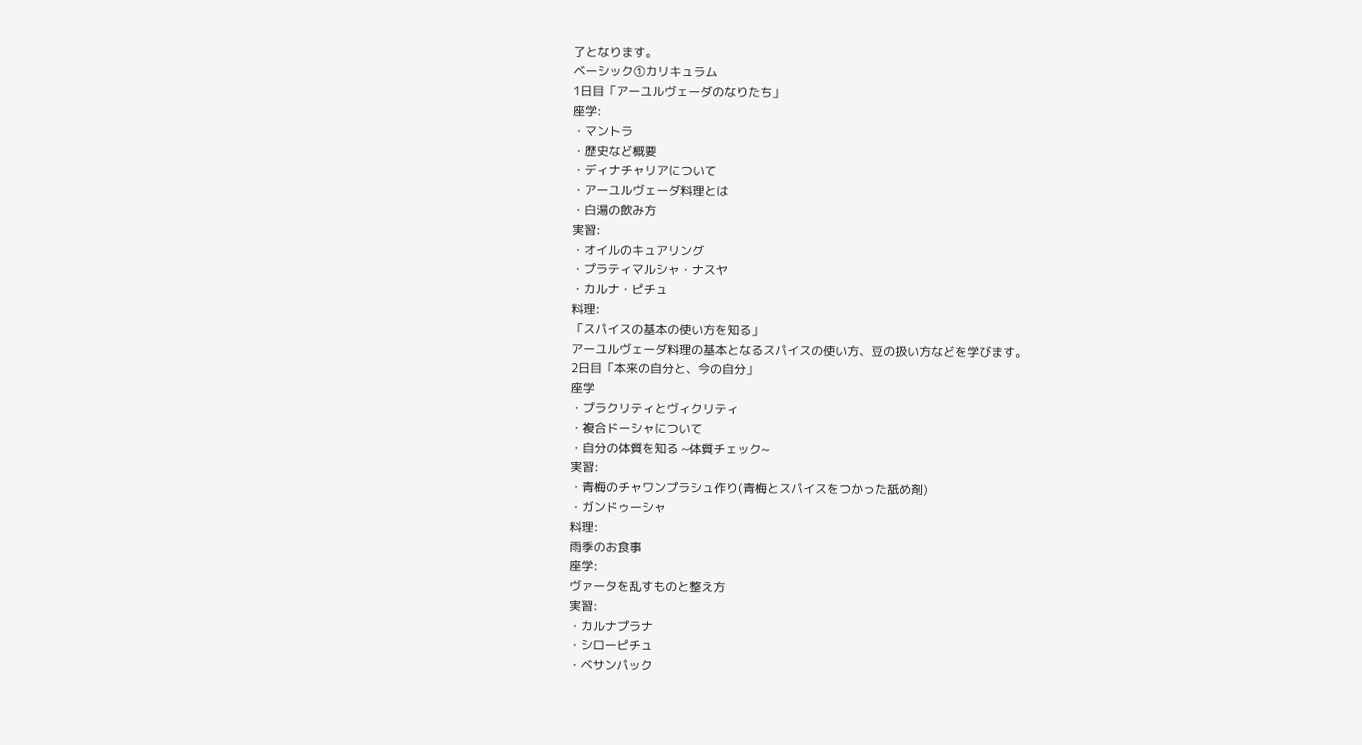了となります。
ベーシック①カリキュラム
1日目「アーユルヴェーダのなりたち」
座学:
・マントラ
・歴史など概要
・ディナチャリアについて
・アーユルヴェーダ料理とは
・白湯の飲み方
実習:
・オイルのキュアリング
・プラティマルシャ・ナスヤ
・カルナ・ピチュ
料理:
「スパイスの基本の使い方を知る」
アーユルヴェーダ料理の基本となるスパイスの使い方、豆の扱い方などを学びます。
2日目「本来の自分と、今の自分」
座学
・プラクリティとヴィクリティ
・複合ドーシャについて
・自分の体質を知る ~体質チェック~
実習:
・青梅のチャワンプラシュ作り(青梅とスパイスをつかった舐め剤)
・ガンドゥーシャ
料理:
雨季のお食事
座学:
ヴァータを乱すものと整え方
実習:
・カルナプラナ
・シローピチュ
・ベサンパック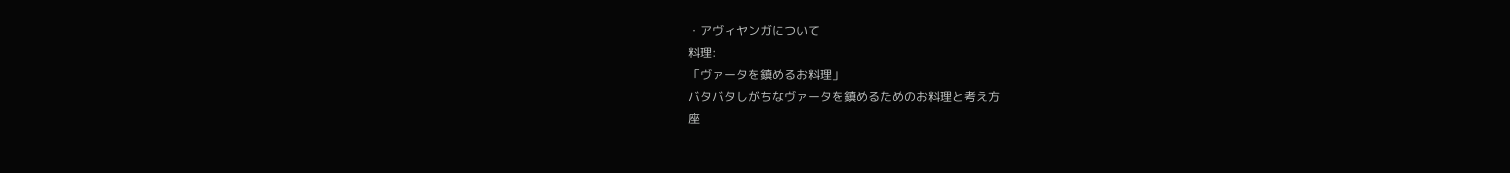・アヴィヤンガについて
料理:
「ヴァータを鎮めるお料理」
バタバタしがちなヴァータを鎮めるためのお料理と考え方
座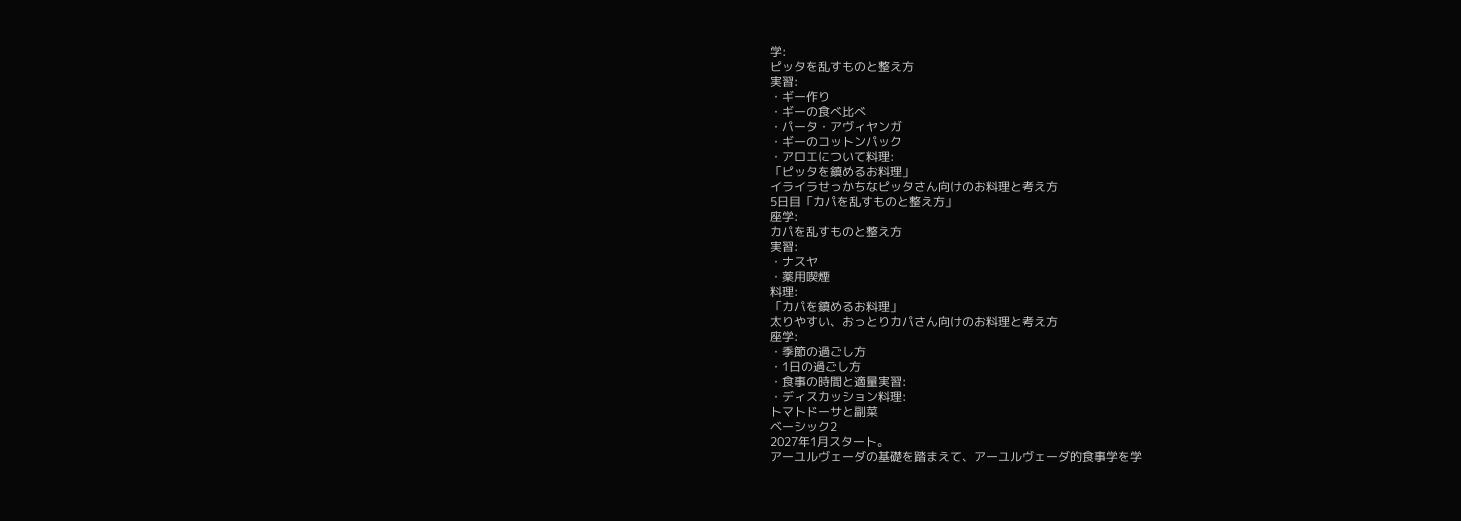学:
ピッタを乱すものと整え方
実習:
・ギー作り
・ギーの食べ比べ
・パータ・アヴィヤンガ
・ギーのコットンパック
・アロエについて料理:
「ピッタを鎮めるお料理」
イライラせっかちなピッタさん向けのお料理と考え方
5日目「カパを乱すものと整え方」
座学:
カパを乱すものと整え方
実習:
・ナスヤ
・薬用喫煙
料理:
「カパを鎮めるお料理」
太りやすい、おっとりカパさん向けのお料理と考え方
座学:
・季節の過ごし方
・1日の過ごし方
・食事の時間と適量実習:
・ディスカッション料理:
トマトドーサと副菜
ベーシック2
2027年1月スタート。
アーユルヴェーダの基礎を踏まえて、アーユルヴェーダ的食事学を学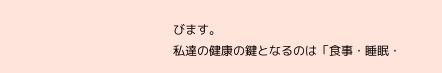びます。
私達の健康の鍵となるのは「食事・睡眠・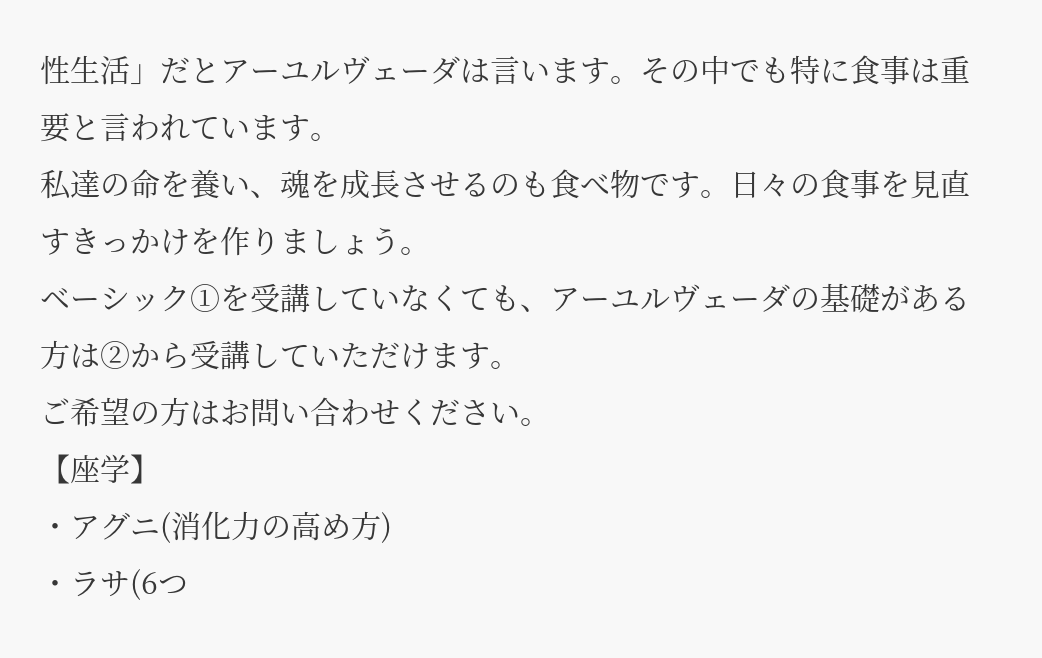性生活」だとアーユルヴェーダは言います。その中でも特に食事は重要と言われています。
私達の命を養い、魂を成長させるのも食べ物です。日々の食事を見直すきっかけを作りましょう。
ベーシック①を受講していなくても、アーユルヴェーダの基礎がある方は②から受講していただけます。
ご希望の方はお問い合わせください。
【座学】
・アグニ(消化力の高め方)
・ラサ(6つ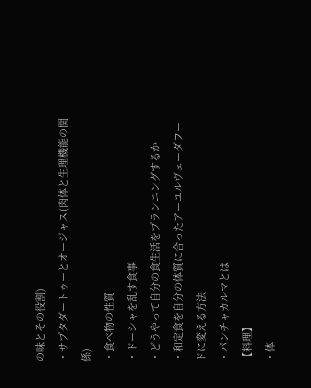の味とその役割)
・サプタダートゥーとオージャス(肉体と生理機能の関係)
・食べ物の性質
・ドーシャを乱す食事
・どうやって自分の食生活をプランニングするか
・和定食を自分の体質に合ったアーユルヴェーダフードに変える方法
・パンチャカルマとは
【料理】
・体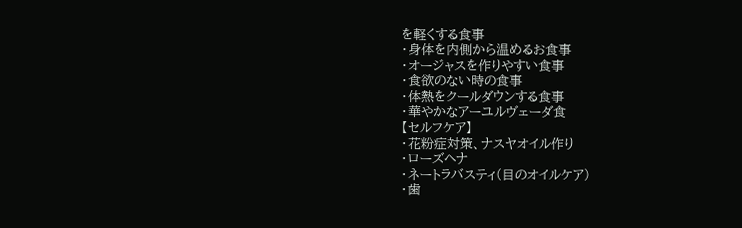を軽くする食事
・身体を内側から温めるお食事
・オージャスを作りやすい食事
・食欲のない時の食事
・体熱をクールダウンする食事
・華やかなアーユルヴェーダ食
【セルフケア】
・花粉症対策、ナスヤオイル作り
・ローズヘナ
・ネートラバスティ(目のオイルケア)
・歯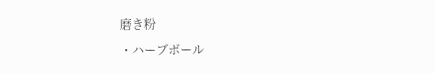磨き粉
・ハーブボール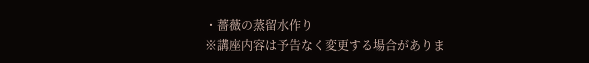・薔薇の蒸留水作り
※講座内容は予告なく変更する場合がありま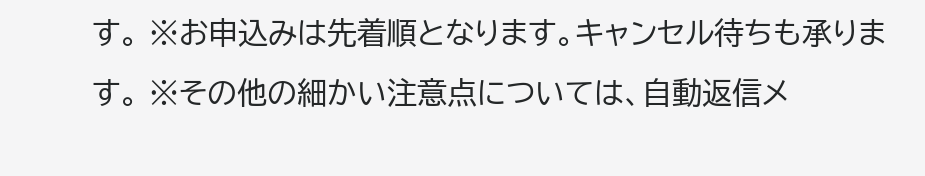す。 ※お申込みは先着順となります。キャンセル待ちも承ります。 ※その他の細かい注意点については、自動返信メ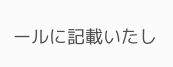ールに記載いたし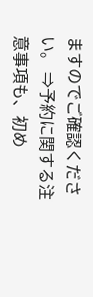ますのでご確認ください。 ⇒予約に関する注意事項も、初め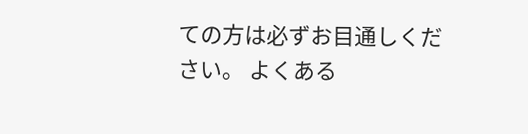ての方は必ずお目通しください。 よくある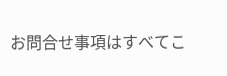お問合せ事項はすべてこ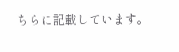ちらに記載しています。